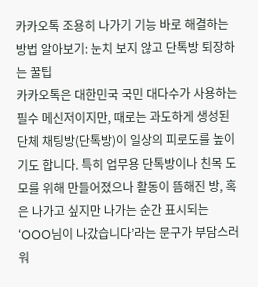카카오톡 조용히 나가기 기능 바로 해결하는 방법 알아보기: 눈치 보지 않고 단톡방 퇴장하는 꿀팁
카카오톡은 대한민국 국민 대다수가 사용하는 필수 메신저이지만, 때로는 과도하게 생성된 단체 채팅방(단톡방)이 일상의 피로도를 높이기도 합니다. 특히 업무용 단톡방이나 친목 도모를 위해 만들어졌으나 활동이 뜸해진 방, 혹은 나가고 싶지만 나가는 순간 표시되는 ‘OOO님이 나갔습니다’라는 문구가 부담스러워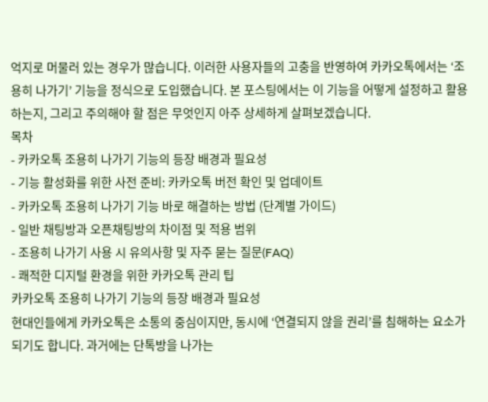억지로 머물러 있는 경우가 많습니다. 이러한 사용자들의 고충을 반영하여 카카오톡에서는 ‘조용히 나가기’ 기능을 정식으로 도입했습니다. 본 포스팅에서는 이 기능을 어떻게 설정하고 활용하는지, 그리고 주의해야 할 점은 무엇인지 아주 상세하게 살펴보겠습니다.
목차
- 카카오톡 조용히 나가기 기능의 등장 배경과 필요성
- 기능 활성화를 위한 사전 준비: 카카오톡 버전 확인 및 업데이트
- 카카오톡 조용히 나가기 기능 바로 해결하는 방법 (단계별 가이드)
- 일반 채팅방과 오픈채팅방의 차이점 및 적용 범위
- 조용히 나가기 사용 시 유의사항 및 자주 묻는 질문(FAQ)
- 쾌적한 디지털 환경을 위한 카카오톡 관리 팁
카카오톡 조용히 나가기 기능의 등장 배경과 필요성
현대인들에게 카카오톡은 소통의 중심이지만, 동시에 ‘연결되지 않을 권리’를 침해하는 요소가 되기도 합니다. 과거에는 단톡방을 나가는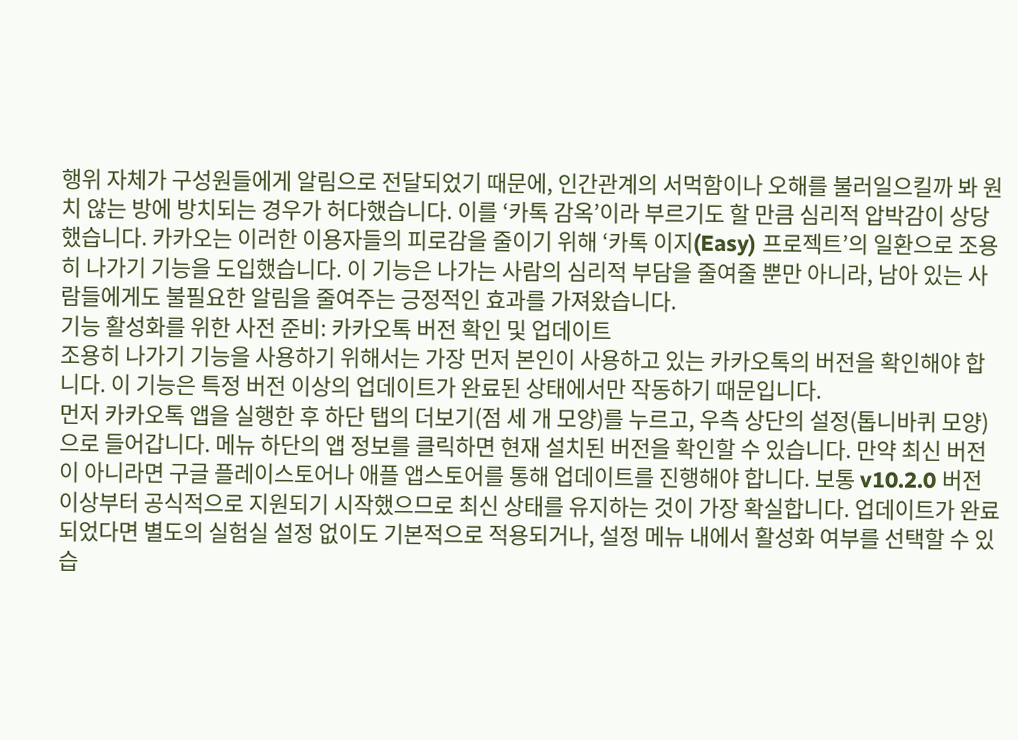행위 자체가 구성원들에게 알림으로 전달되었기 때문에, 인간관계의 서먹함이나 오해를 불러일으킬까 봐 원치 않는 방에 방치되는 경우가 허다했습니다. 이를 ‘카톡 감옥’이라 부르기도 할 만큼 심리적 압박감이 상당했습니다. 카카오는 이러한 이용자들의 피로감을 줄이기 위해 ‘카톡 이지(Easy) 프로젝트’의 일환으로 조용히 나가기 기능을 도입했습니다. 이 기능은 나가는 사람의 심리적 부담을 줄여줄 뿐만 아니라, 남아 있는 사람들에게도 불필요한 알림을 줄여주는 긍정적인 효과를 가져왔습니다.
기능 활성화를 위한 사전 준비: 카카오톡 버전 확인 및 업데이트
조용히 나가기 기능을 사용하기 위해서는 가장 먼저 본인이 사용하고 있는 카카오톡의 버전을 확인해야 합니다. 이 기능은 특정 버전 이상의 업데이트가 완료된 상태에서만 작동하기 때문입니다.
먼저 카카오톡 앱을 실행한 후 하단 탭의 더보기(점 세 개 모양)를 누르고, 우측 상단의 설정(톱니바퀴 모양)으로 들어갑니다. 메뉴 하단의 앱 정보를 클릭하면 현재 설치된 버전을 확인할 수 있습니다. 만약 최신 버전이 아니라면 구글 플레이스토어나 애플 앱스토어를 통해 업데이트를 진행해야 합니다. 보통 v10.2.0 버전 이상부터 공식적으로 지원되기 시작했으므로 최신 상태를 유지하는 것이 가장 확실합니다. 업데이트가 완료되었다면 별도의 실험실 설정 없이도 기본적으로 적용되거나, 설정 메뉴 내에서 활성화 여부를 선택할 수 있습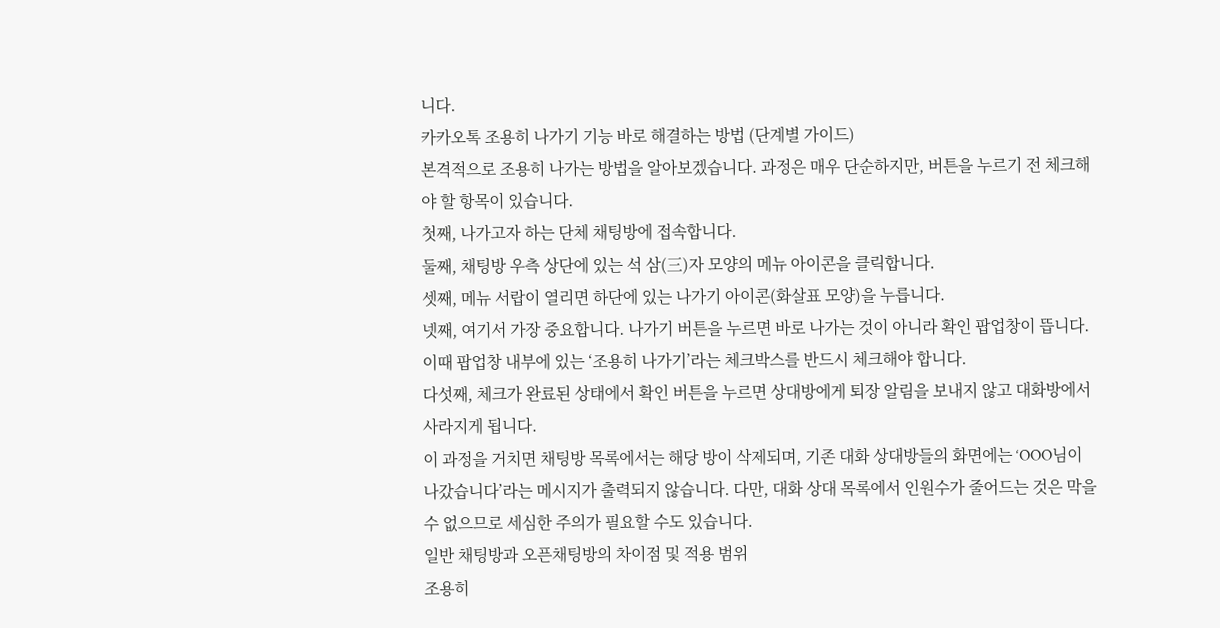니다.
카카오톡 조용히 나가기 기능 바로 해결하는 방법 (단계별 가이드)
본격적으로 조용히 나가는 방법을 알아보겠습니다. 과정은 매우 단순하지만, 버튼을 누르기 전 체크해야 할 항목이 있습니다.
첫째, 나가고자 하는 단체 채팅방에 접속합니다.
둘째, 채팅방 우측 상단에 있는 석 삼(三)자 모양의 메뉴 아이콘을 클릭합니다.
셋째, 메뉴 서랍이 열리면 하단에 있는 나가기 아이콘(화살표 모양)을 누릅니다.
넷째, 여기서 가장 중요합니다. 나가기 버튼을 누르면 바로 나가는 것이 아니라 확인 팝업창이 뜹니다. 이때 팝업창 내부에 있는 ‘조용히 나가기’라는 체크박스를 반드시 체크해야 합니다.
다섯째, 체크가 완료된 상태에서 확인 버튼을 누르면 상대방에게 퇴장 알림을 보내지 않고 대화방에서 사라지게 됩니다.
이 과정을 거치면 채팅방 목록에서는 해당 방이 삭제되며, 기존 대화 상대방들의 화면에는 ‘OOO님이 나갔습니다’라는 메시지가 출력되지 않습니다. 다만, 대화 상대 목록에서 인원수가 줄어드는 것은 막을 수 없으므로 세심한 주의가 필요할 수도 있습니다.
일반 채팅방과 오픈채팅방의 차이점 및 적용 범위
조용히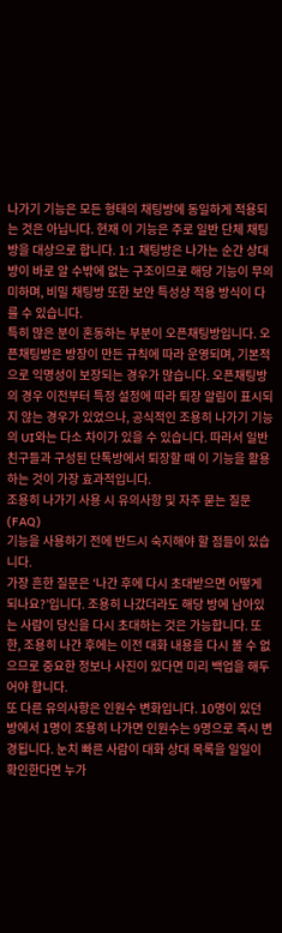나가기 기능은 모든 형태의 채팅방에 동일하게 적용되는 것은 아닙니다. 현재 이 기능은 주로 일반 단체 채팅방을 대상으로 합니다. 1:1 채팅방은 나가는 순간 상대방이 바로 알 수밖에 없는 구조이므로 해당 기능이 무의미하며, 비밀 채팅방 또한 보안 특성상 적용 방식이 다를 수 있습니다.
특히 많은 분이 혼동하는 부분이 오픈채팅방입니다. 오픈채팅방은 방장이 만든 규칙에 따라 운영되며, 기본적으로 익명성이 보장되는 경우가 많습니다. 오픈채팅방의 경우 이전부터 특정 설정에 따라 퇴장 알림이 표시되지 않는 경우가 있었으나, 공식적인 조용히 나가기 기능의 UI와는 다소 차이가 있을 수 있습니다. 따라서 일반 친구들과 구성된 단톡방에서 퇴장할 때 이 기능을 활용하는 것이 가장 효과적입니다.
조용히 나가기 사용 시 유의사항 및 자주 묻는 질문(FAQ)
기능을 사용하기 전에 반드시 숙지해야 할 점들이 있습니다.
가장 흔한 질문은 ‘나간 후에 다시 초대받으면 어떻게 되나요?’입니다. 조용히 나갔더라도 해당 방에 남아있는 사람이 당신을 다시 초대하는 것은 가능합니다. 또한, 조용히 나간 후에는 이전 대화 내용을 다시 볼 수 없으므로 중요한 정보나 사진이 있다면 미리 백업을 해두어야 합니다.
또 다른 유의사항은 인원수 변화입니다. 10명이 있던 방에서 1명이 조용히 나가면 인원수는 9명으로 즉시 변경됩니다. 눈치 빠른 사람이 대화 상대 목록을 일일이 확인한다면 누가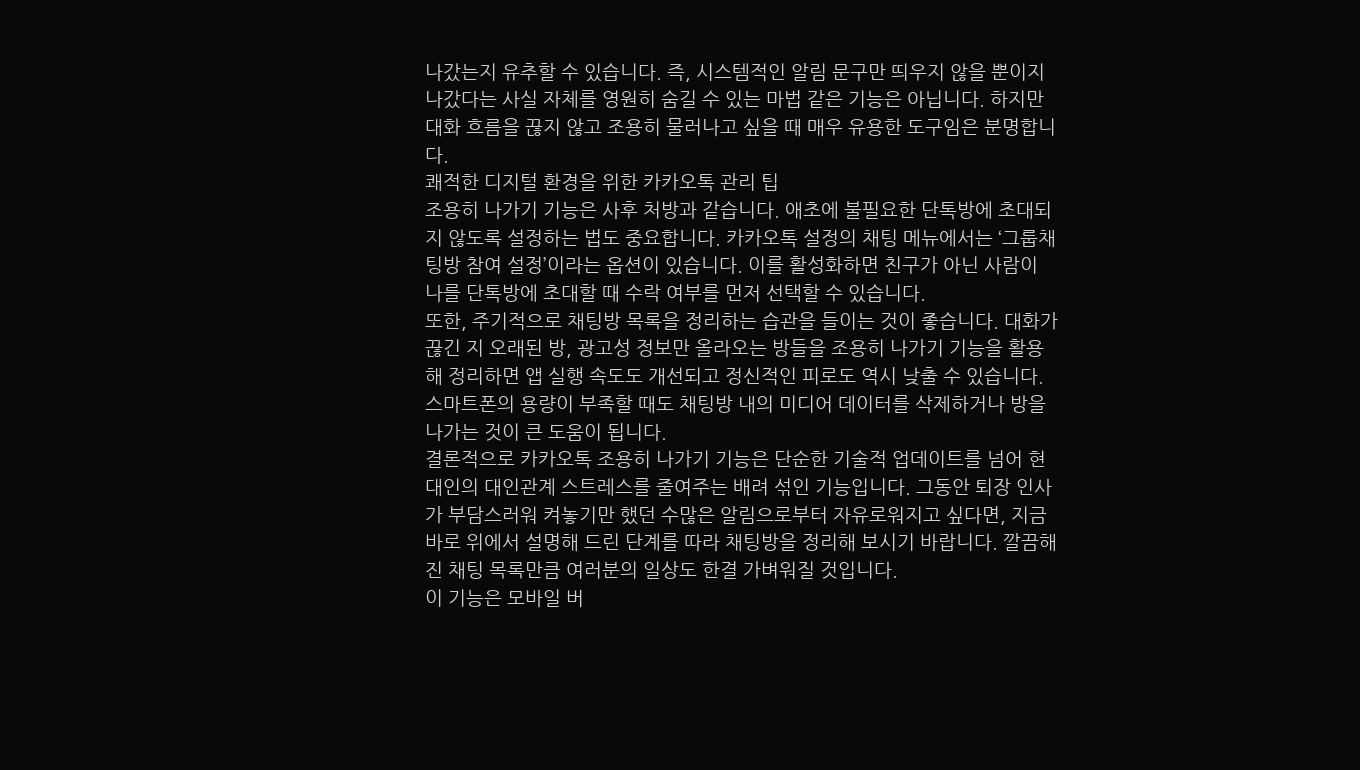나갔는지 유추할 수 있습니다. 즉, 시스템적인 알림 문구만 띄우지 않을 뿐이지 나갔다는 사실 자체를 영원히 숨길 수 있는 마법 같은 기능은 아닙니다. 하지만 대화 흐름을 끊지 않고 조용히 물러나고 싶을 때 매우 유용한 도구임은 분명합니다.
쾌적한 디지털 환경을 위한 카카오톡 관리 팁
조용히 나가기 기능은 사후 처방과 같습니다. 애초에 불필요한 단톡방에 초대되지 않도록 설정하는 법도 중요합니다. 카카오톡 설정의 채팅 메뉴에서는 ‘그룹채팅방 참여 설정’이라는 옵션이 있습니다. 이를 활성화하면 친구가 아닌 사람이 나를 단톡방에 초대할 때 수락 여부를 먼저 선택할 수 있습니다.
또한, 주기적으로 채팅방 목록을 정리하는 습관을 들이는 것이 좋습니다. 대화가 끊긴 지 오래된 방, 광고성 정보만 올라오는 방들을 조용히 나가기 기능을 활용해 정리하면 앱 실행 속도도 개선되고 정신적인 피로도 역시 낮출 수 있습니다. 스마트폰의 용량이 부족할 때도 채팅방 내의 미디어 데이터를 삭제하거나 방을 나가는 것이 큰 도움이 됩니다.
결론적으로 카카오톡 조용히 나가기 기능은 단순한 기술적 업데이트를 넘어 현대인의 대인관계 스트레스를 줄여주는 배려 섞인 기능입니다. 그동안 퇴장 인사가 부담스러워 켜놓기만 했던 수많은 알림으로부터 자유로워지고 싶다면, 지금 바로 위에서 설명해 드린 단계를 따라 채팅방을 정리해 보시기 바랍니다. 깔끔해진 채팅 목록만큼 여러분의 일상도 한결 가벼워질 것입니다.
이 기능은 모바일 버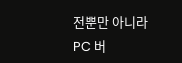전뿐만 아니라 PC 버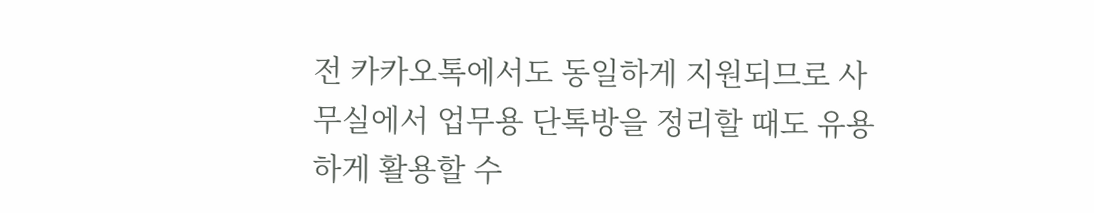전 카카오톡에서도 동일하게 지원되므로 사무실에서 업무용 단톡방을 정리할 때도 유용하게 활용할 수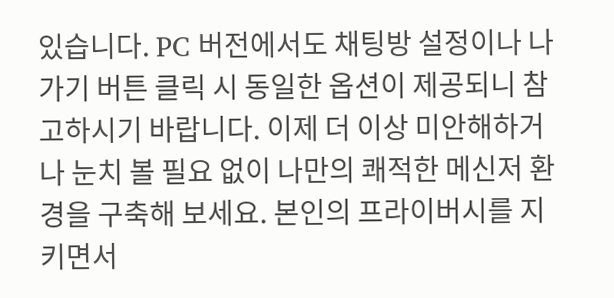있습니다. PC 버전에서도 채팅방 설정이나 나가기 버튼 클릭 시 동일한 옵션이 제공되니 참고하시기 바랍니다. 이제 더 이상 미안해하거나 눈치 볼 필요 없이 나만의 쾌적한 메신저 환경을 구축해 보세요. 본인의 프라이버시를 지키면서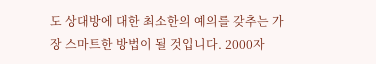도 상대방에 대한 최소한의 예의를 갖추는 가장 스마트한 방법이 될 것입니다. 2000자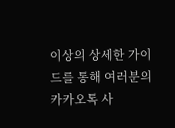이상의 상세한 가이드를 통해 여러분의 카카오톡 사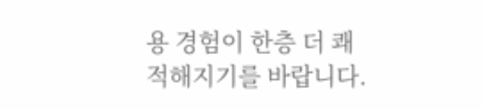용 경험이 한층 더 쾌적해지기를 바랍니다.